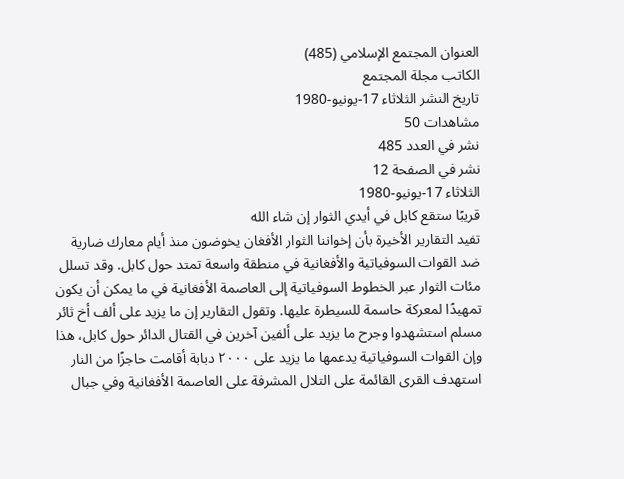العنوان المجتمع الإسلامي (485)
الكاتب مجلة المجتمع
تاريخ النشر الثلاثاء 17-يونيو-1980
مشاهدات 50
نشر في العدد 485
نشر في الصفحة 12
الثلاثاء 17-يونيو-1980
قريبًا ستقع كابل في أيدي الثوار إن شاء الله
تفيد التقارير الأخيرة بأن إخواننا الثوار الأفغان يخوضون منذ أيام معارك ضارية ضد القوات السوفياتية والأفغانية في منطقة واسعة تمتد حول كابل. وقد تسلل مئات الثوار عبر الخطوط السوفياتية إلى العاصمة الأفغانية في ما يمكن أن يكون تمهيدًا لمعركة حاسمة للسيطرة عليها. وتقول التقارير إن ما يزيد على ألف أخ ثائر مسلم استشهدوا وجرح ما يزيد على ألفين آخرين في القتال الدائر حول کابل، هذا وإن القوات السوفياتية يدعمها ما يزيد على ٢٠٠٠ دبابة أقامت حاجزًا من النار استهدف القرى القائمة على التلال المشرفة على العاصمة الأفغانية وفي جبال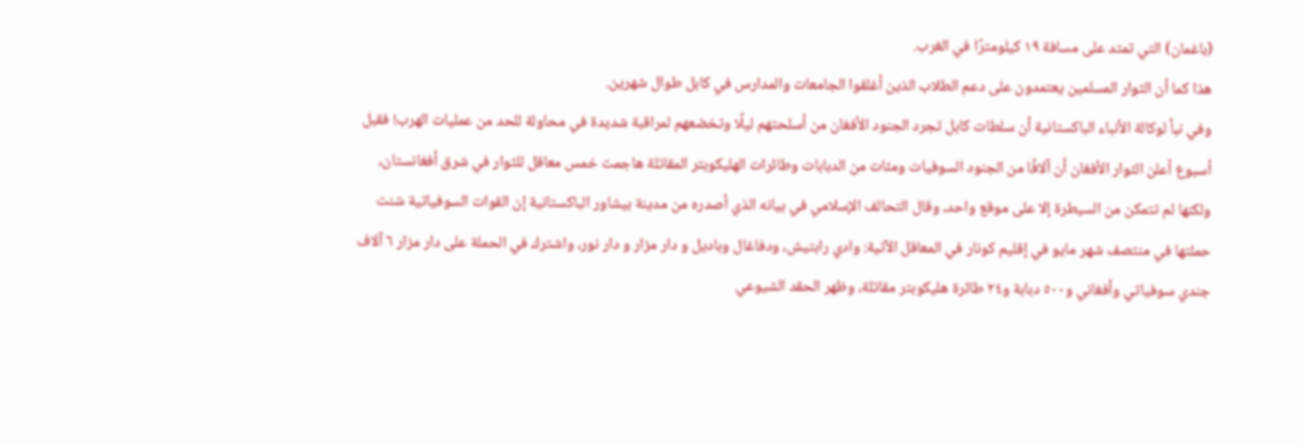(باغمان) التي تمتد على مسافة ١٩ كيلومترًا في الغرب.
هذا كما أن الثوار المسلمين يعتمدون على دعم الطلاب الذين أغلقوا الجامعات والمدارس في کابل طوال شهرين.
وفي نبأ لوكالة الأنباء الباكستانية أن سلطات كابل تجرد الجنود الأفغان من أسلحتهم ليلًا وتخضعهم لمراقبة شديدة في محاولة للحد من عمليات الهرب! فقبل أسبوع أعلن الثوار الأفغان أن آلافًا من الجنود السوفيات ومئات من الدبابات وطائرات الهليكوبتر المقاتلة هاجمت خمس معاقل للثوار في شرق أفغانستان، ولكنها لم تتمكن من السيطرة إلا على موقع واحد، وقال التحالف الإسلامي في بيانه الذي أصدره من مدينة بيشاور الباكستانية إن القوات السوفياتية شنت حملتها في منتصف شهر مايو في إقليم كونار في المعاقل الآتية: وادي رابتيش، ودفاغال وباديل و دار مزار و دار نور، واشترك في الحملة على دار مزار ٦ آلاف جندي سوفياتي وأفغاني و٥٠٠ دبابة و٢٤ طائرة هليكوبتر مقاتلة، وظهر الحقد الشيوعي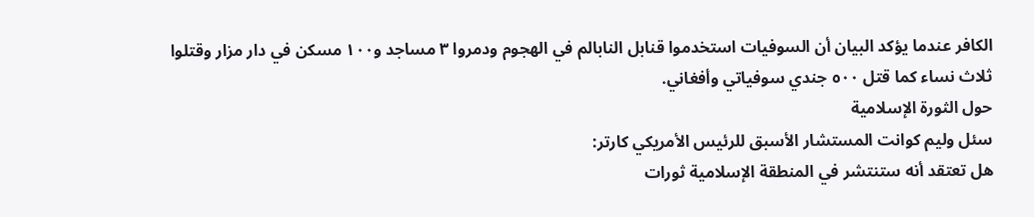الكافر عندما يؤكد البيان أن السوفيات استخدموا قنابل النابالم في الهجوم ودمروا ٣ مساجد و۱۰۰ مسكن في دار مزار وقتلوا ثلاث نساء كما قتل ٥٠٠ جندي سوفياتي وأفغاني.
حول الثورة الإسلامية
سئل وليم كوانت المستشار الأسبق للرئيس الأمريكي كارتر:
هل تعتقد أنه ستنتشر في المنطقة الإسلامية ثورات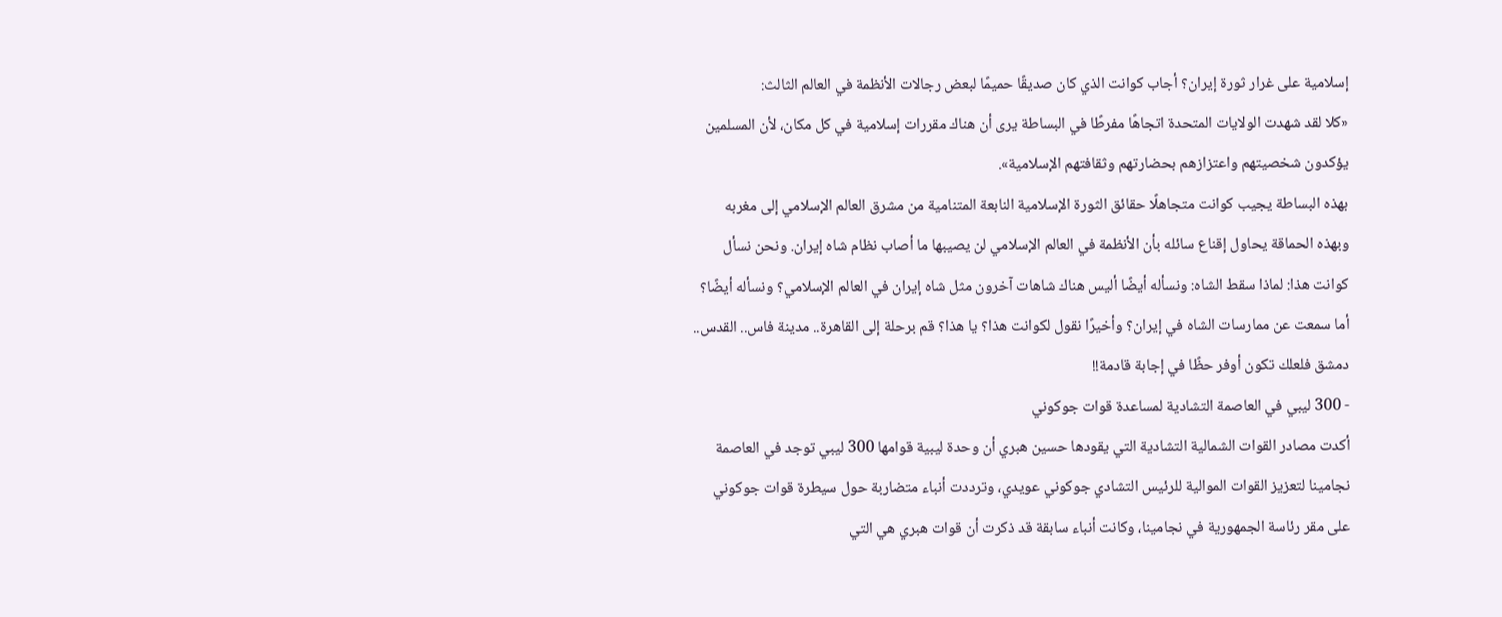إسلامية على غرار ثورة إيران؟ أجاب كوانت الذي كان صديقًا حميمًا لبعض رجالات الأنظمة في العالم الثالث:
«كلا لقد شهدت الولايات المتحدة اتجاهًا مفرطًا في البساطة يرى أن هناك مقررات إسلامية في كل مكان، لأن المسلمين يؤكدون شخصيتهم واعتزازهم بحضارتهم وثقافتهم الإسلامية».
بهذه البساطة يجيب كوانت متجاهلًا حقائق الثورة الإسلامية النابعة المتنامية من مشرق العالم الإسلامي إلى مغربه وبهذه الحماقة يحاول إقناع سائله بأن الأنظمة في العالم الإسلامي لن يصيبها ما أصاب نظام شاه إیران. ونحن نسأل كوانت هذا: لماذا سقط الشاه: ونسأله أيضًا أليس هناك شاهات آخرون مثل شاه إيران في العالم الإسلامي؟ ونسأله أيضًا؟ أما سمعت عن ممارسات الشاه في إیران؟ وأخيرًا نقول لكوانت هذا؟ يا هذا؟ قم برحلة إلى القاهرة.. مدينة فاس.. القدس.. دمشق فلعلك تكون أوفر حظًا في إجابة قادمة!!
- 300 ليبي في العاصمة التشادية لمساعدة قوات جوكوني
أكدت مصادر القوات الشمالية التشادية التي يقودها حسين هبري أن وحدة ليبية قوامها 300 ليبي توجد في العاصمة نجامينا لتعزيز القوات الموالية للرئيس التشادي جوكوني عويدي، وترددت أنباء متضاربة حول سيطرة قوات جوكوني على مقر رئاسة الجمهورية في نجامينا، وكانت أنباء سابقة قد ذكرت أن قوات هبري هي التي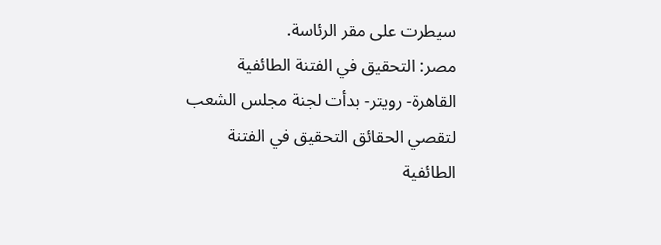سيطرت على مقر الرئاسة.
مصر: التحقيق في الفتنة الطائفية
القاهرة- رويتر- بدأت لجنة مجلس الشعب لتقصي الحقائق التحقيق في الفتنة الطائفية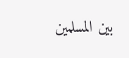بين المسلمين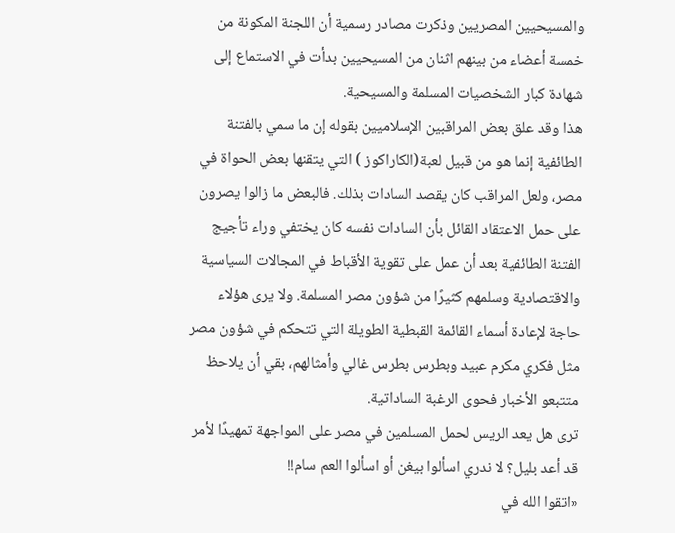والمسيحيين المصريين وذكرت مصادر رسمية أن اللجنة المكونة من خمسة أعضاء من بينهم اثنان من المسيحيين بدأت في الاستماع إلى شهادة كبار الشخصيات المسلمة والمسيحية.
هذا وقد علق بعض المراقبين الإسلاميين بقوله إن ما سمي بالفتنة الطائفية إنما هو من قبيل لعبة(الكاراكوز ) التي يتقنها بعض الحواة في مصر، ولعل المراقب كان يقصد السادات بذلك. فالبعض ما زالوا يصرون على حمل الاعتقاد القائل بأن السادات نفسه كان يختفي وراء تأجيج الفتنة الطائفية بعد أن عمل على تقوية الأقباط في المجالات السياسية والاقتصادية وسلمهم كثيرًا من شؤون مصر المسلمة. ولا يرى هؤلاء حاجة لإعادة أسماء القائمة القبطية الطويلة التي تتحكم في شؤون مصر مثل فكري مكرم عبيد وبطرس بطرس غالي وأمثالهم، بقي أن يلاحظ متتبعو الأخبار فحوى الرغبة الساداتية.
ترى هل يعد الريس لحمل المسلمين في مصر على المواجهة تمهيدًا لأمر قد أعد بليل؟ لا ندري اسألوا بيغن أو اسألوا العم سام!!
«اتقوا الله في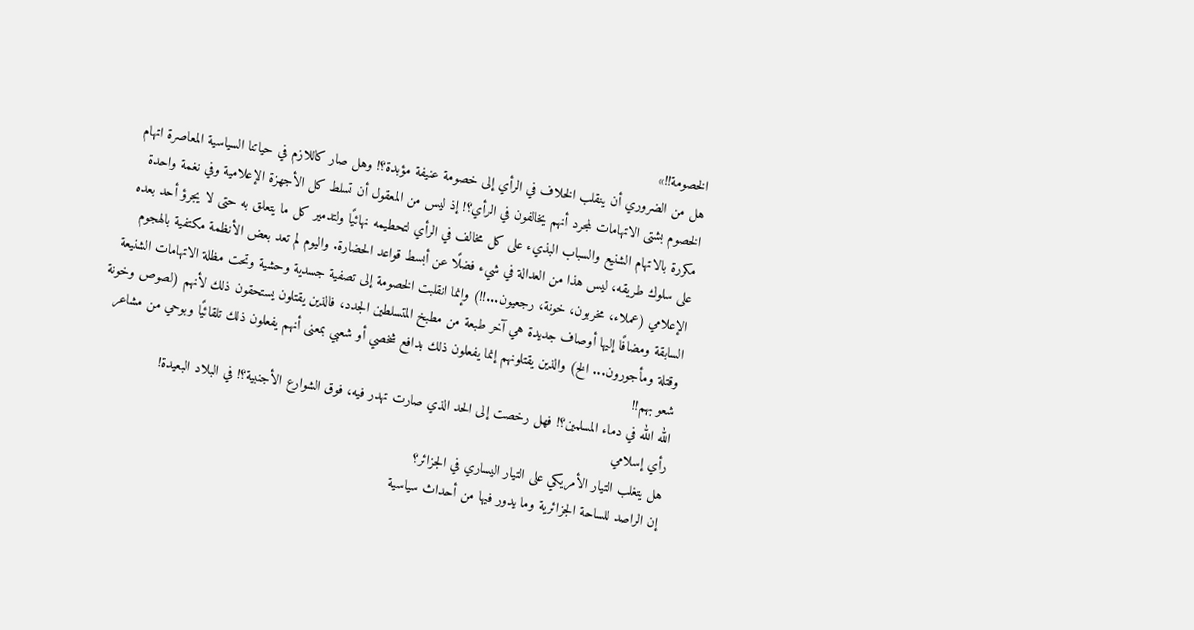الخصومة!!»
هل من الضروري أن ينقلب الخلاف في الرأي إلى خصومة عنيفة مؤبدة؟! وهل صار كاللازم في حياتنا السياسية المعاصرة اتهام الخصوم بشتى الاتهامات لمجرد أنهم يخالفون في الرأي؟! إذ ليس من المعقول أن تسلط كل الأجهزة الإعلامية وفي نغمة واحدة مكررة بالاتهام الشنيع والسباب البذيء على كل مخالف في الرأي لتحطيمه نهائيًا ولتدمير كل ما يتعلق به حتى لا يجرؤ أحد بعده على سلوك طريقه، ليس هذا من العدالة في شيء فضلًا عن أبسط قواعد الحضارة. واليوم لم تعد بعض الأنظمة مكتفية بالهجوم الإعلامي (عملاء، مخربون، خونة، رجعيون...!!) وإنما انقلبت الخصومة إلى تصفية جسدية وحشية وتحت مظلة الاتهامات الشنيعة السابقة ومضافًا إليها أوصاف جديدة هي آخر طبعة من مطبخ المتسلطين الجدد، فالذين يقتلون يستحقون ذلك لأنهم (لصوص وخونة وقتلة ومأجورون... الخ) والذين يقتلونهم إنما يفعلون ذلك بدافع شخصي أو شعبي بمعنى أنهم يفعلون ذلك تلقائيًا وبوحي من مشاعر شعو بهم!!
الله الله في دماء المسلمين؟! فهل رخصت إلى الحد الذي صارت تهدر فيه، فوق الشوارع الأجنبية؟! في البلاد البعيدة!
رأي إسلامي
هل يتغلب التيار الأمريكي على التيار اليساري في الجزائر؟
إن الراصد للساحة الجزائرية وما يدور فيها من أحداث سياسية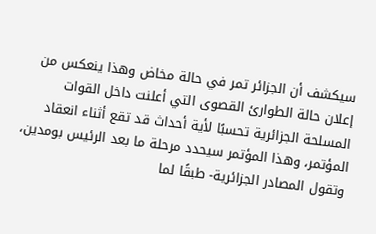سيكشف أن الجزائر تمر في حالة مخاض وهذا ينعكس من إعلان حالة الطوارئ القصوى التي أعلنت داخل القوات المسلحة الجزائرية تحسبًا لأية أحداث قد تقع أثناء انعقاد المؤتمر، وهذا المؤتمر سيحدد مرحلة ما بعد الرئيس بومدين، وتقول المصادر الجزائرية- طبقًا لما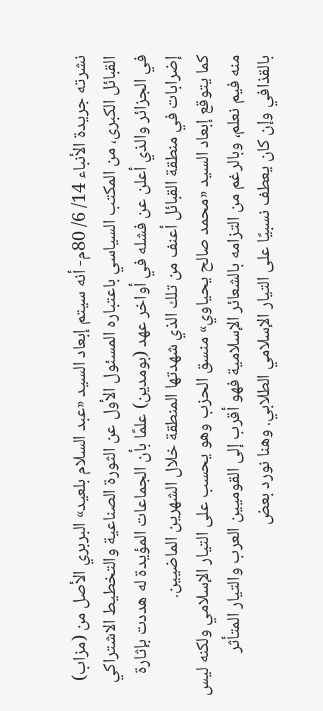نشرته جريدة الأنباء 14/ 6/ 80م- أنه سيتم إبعاد السيد «عبد السلام بلعيد» البربري الأصل من (مزاب) القبائل الكبرى، من المكتب السياسي باعتباره المسئول الأول عن الثورة الصناعية والتخطيط الاشتراكي في الجزائر والذي أعلن عن فشله في أواخر عهد (بومدين) علمًا بأن الجماعات المؤيدة له هددت بإثارة إضرابات في منطقة القبائل أعنف من تلك الذي شهدتها المنطقة خلال الشهرين الماضيين.
كما يتوقع إبعاد السيد «محمد صالح يحياوي» منسق الحزب وهو يحسب على التيار الإسلامي ولكنه ليس منه فيم نعلم، وبالرغم من التزامه بالشعائر الإسلامية فهو أقرب إلى القوميين العرب والتيار المتأثر بالقذافي وإن كان يعطف نسبيًا على التيار الإسلامي الطلابي. وهنا نورد بعض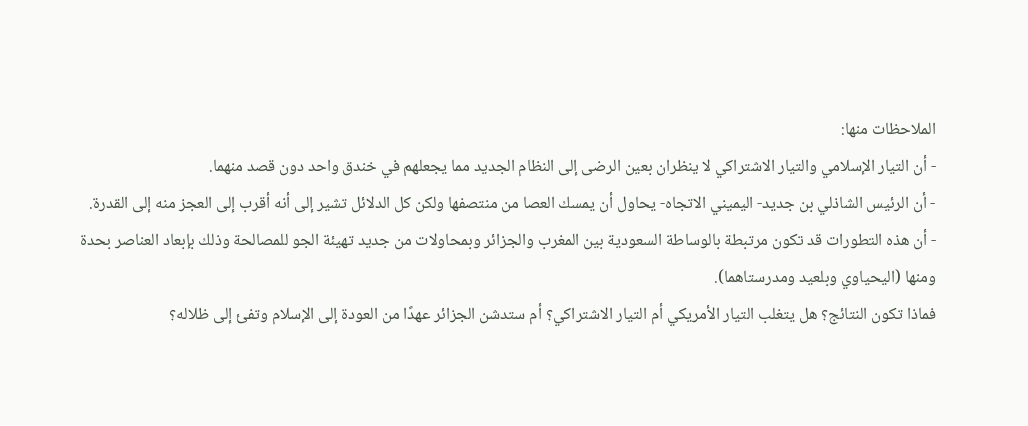الملاحظات منها:
- أن التيار الإسلامي والتيار الاشتراكي لا ينظران بعين الرضى إلى النظام الجديد مما يجعلهم في خندق واحد دون قصد منهما.
- أن الرئيس الشاذلي بن جديد- اليميني الاتجاه- يحاول أن يمسك العصا من منتصفها ولكن كل الدلائل تشير إلى أنه أقرب إلى العجز منه إلى القدرة.
- أن هذه التطورات قد تكون مرتبطة بالوساطة السعودية بين المغرب والجزائر وبمحاولات من جديد تهيئة الجو للمصالحة وذلك بإبعاد العناصر بحدة ومنها (اليحياوي وبلعيد ومدرستاهما).
فماذا تكون النتائج؟ هل يتغلب التيار الأمريكي أم التيار الاشتراكي؟ أم ستدشن الجزائر عهدًا من العودة إلى الإسلام وتفئ إلى ظلاله؟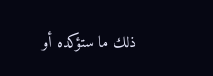ذلك ما ستؤكده أو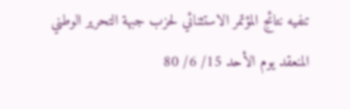تنفيه نتائج المؤتمر الاستثنائي لحزب جبهة التحرير الوطني المنعقد يوم الأحد 15/ 6/ 80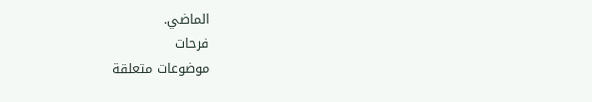الماضي.
فرحات
موضوعات متعلقة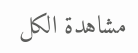مشاهدة الكل